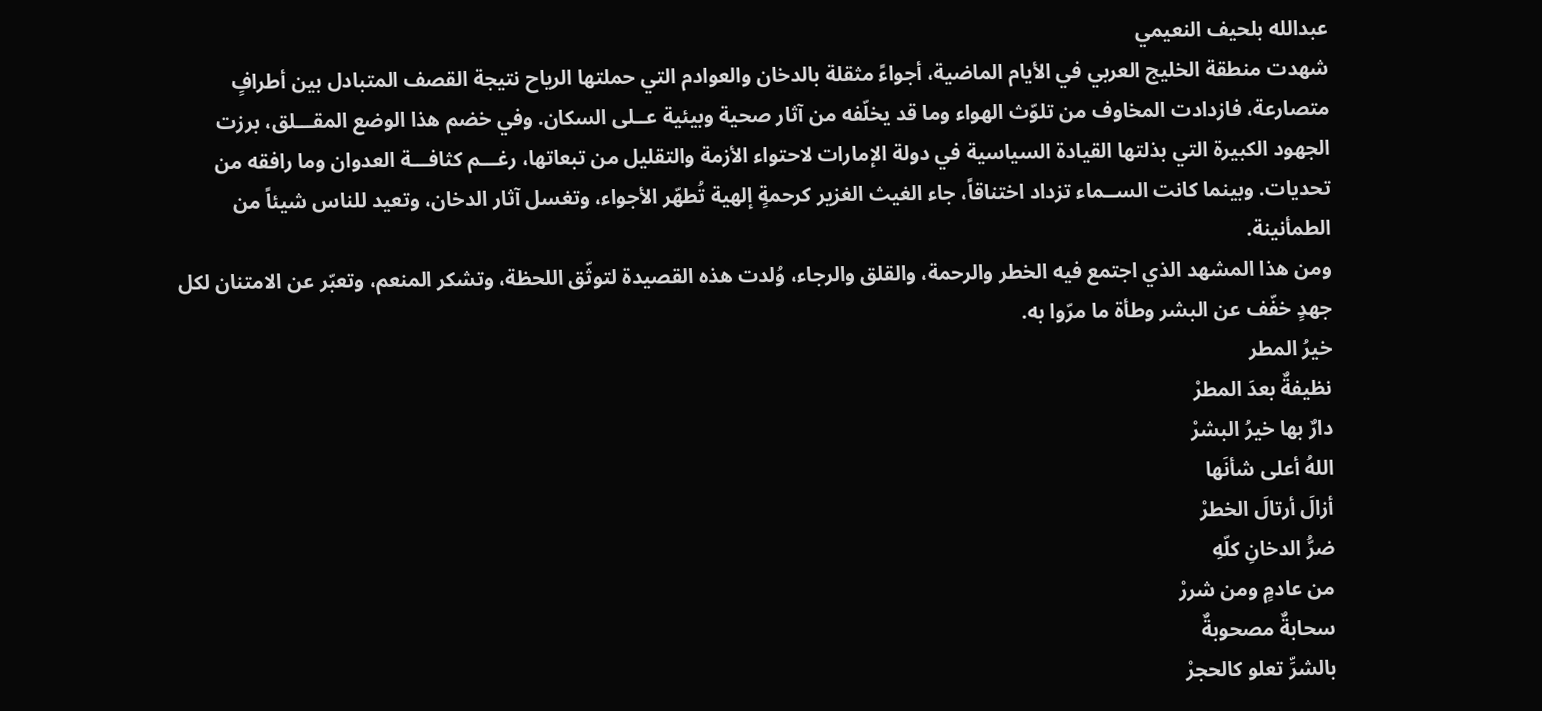عبدالله بلحيف النعيمي
شهدت منطقة الخليج العربي في الأيام الماضية، أجواءً مثقلة بالدخان والعوادم التي حملتها الرياح نتيجة القصف المتبادل بين أطرافٍ متصارعة، فازدادت المخاوف من تلوّث الهواء وما قد يخلّفه من آثار صحية وبيئية عــلى السكان. وفي خضم هذا الوضع المقـــلق، برزت الجهود الكبيرة التي بذلتها القيادة السياسية في دولة الإمارات لاحتواء الأزمة والتقليل من تبعاتها، رغـــم كثافـــة العدوان وما رافقه من تحديات. وبينما كانت الســماء تزداد اختناقاً، جاء الغيث الغزير كرحمةٍ إلهية تُطهّر الأجواء، وتغسل آثار الدخان، وتعيد للناس شيئاً من الطمأنينة.
ومن هذا المشهد الذي اجتمع فيه الخطر والرحمة، والقلق والرجاء، وُلدت هذه القصيدة لتوثّق اللحظة، وتشكر المنعم، وتعبّر عن الامتنان لكل جهدٍ خفّف عن البشر وطأة ما مرّوا به.
خيرُ المطر
نظيفةٌ بعدَ المطرْ
دارٌ بها خيرُ البشرْ
اللهُ أعلى شأنَها
أزالَ أرتالَ الخطرْ
ضرُّ الدخانِ كلّهِ
من عادمٍ ومن شررْ
سحابةٌ مصحوبةٌ
بالشرِّ تعلو كالحجرْ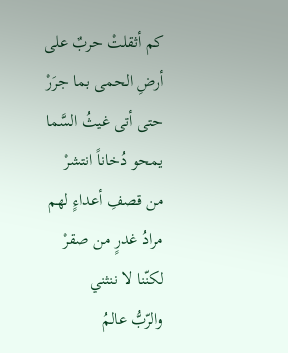كم أثقلتْ حربٌ على
أرضِ الحمى بما جرَرْ
حتى أتى غيثُ السَّما
يمحو دُخاناً انتشرْ
من قصفِ أعداءٍ لهم
مرادُ غدرٍ من صقرْ
لكنّنا لا ننثني
والرّبُّ عالمُ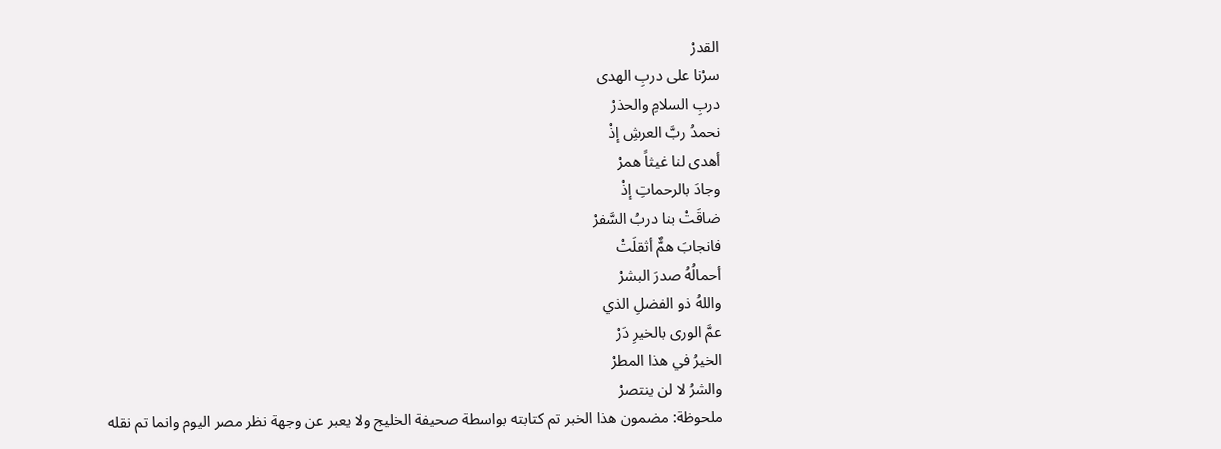القدرْ
سرْنا على دربِ الهدى
دربِ السلامِ والحذرْ
نحمدُ ربَّ العرشِ إذْ
أهدى لنا غيثاً همرْ
وجادَ بالرحماتِ إذْ
ضاقَتْ بنا دربُ السَّفرْ
فانجابَ همٌّ أثقلَتْ
أحمالُهُ صدرَ البشرْ
واللهُ ذو الفضلِ الذي
عمَّ الورى بالخيرِ دَرْ
الخيرُ في هذا المطرْ
والشرُ لا لن ينتصرْ
ملحوظة: مضمون هذا الخبر تم كتابته بواسطة صحيفة الخليج ولا يعبر عن وجهة نظر مصر اليوم وانما تم نقله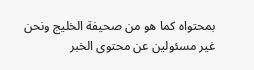بمحتواه كما هو من صحيفة الخليج ونحن غير مسئولين عن محتوى الخبر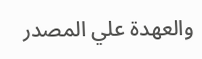والعهدة علي المصدر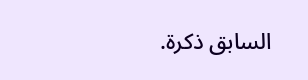السابق ذكرة.